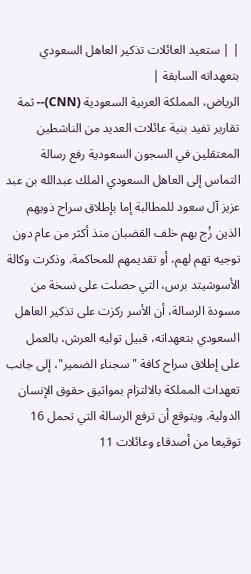| | ستعيد العائلات تذكير العاهل السعودي بتعهداته السابقة |
الرياض، المملكة العربية السعودية (CNN)-- ثمة تقارير تفيد بنية عائلات العديد من الناشطين المعتقلين في السجون السعودية رفع رسالة التماس إلى العاهل السعودي الملك عبدالله بن عبد عزيز آل سعود للمطالبة إما بإطلاق سراح ذويهم الذين زُج بهم خلف القضبان منذ أكثر من عام دون توجيه تهم لهم، أو تقديمهم للمحاكمة. وذكرت وكالة الأسوشيتد برس، التي حصلت على نسخة من مسودة الرسالة، أن الأسر ركزت على تذكير العاهل السعودي بتعهداته، قبيل توليه العرش، بالعمل على إطلاق سراح كافة "سجناء الضمير"، إلى جانب تعهدات المملكة بالالتزام بمواثيق حقوق الإنسان الدولية. ويتوقع أن ترفع الرسالة التي تحمل 16 توقيعا من أصدقاء وعائلات 11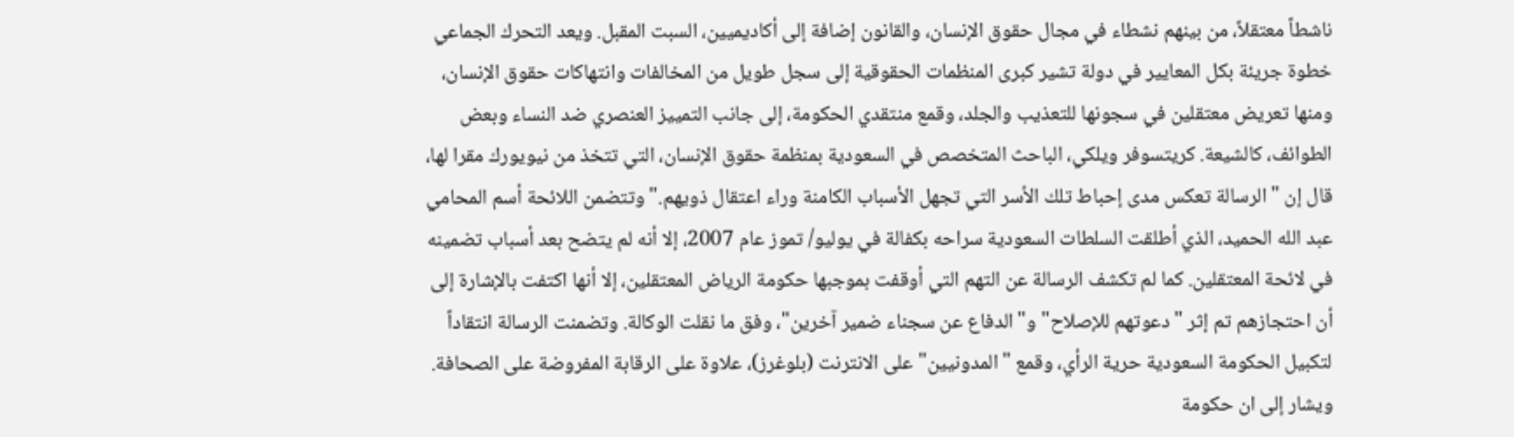ناشطاً معتقلاً، من بينهم نشطاء في مجال حقوق الإنسان، والقانون إضافة إلى أكاديميين، السبت المقبل. ويعد التحرك الجماعي خطوة جريئة بكل المعايير في دولة تشير كبرى المنظمات الحقوقية إلى سجل طويل من المخالفات وانتهاكات حقوق الإنسان، ومنها تعريض معتقلين في سجونها للتعذيب والجلد، وقمع منتقدي الحكومة، إلى جانب التمييز العنصري ضد النساء وبعض الطوائف، كالشيعة. كريتسوفر ويلكي، الباحث المتخصص في السعودية بمنظمة حقوق الإنسان، التي تتخذ من نيويورك مقرا لها، قال إن "الرسالة تعكس مدى إحباط تلك الأسر التي تجهل الأسباب الكامنة وراء اعتقال ذويهم." وتتضمن اللائحة أسم المحامي عبد الله الحميد، الذي أطلقت السلطات السعودية سراحه بكفالة في يوليو/ تموز عام 2007، إلا أنه لم يتضح بعد أسباب تضمينه في لائحة المعتقلين. كما لم تكشف الرسالة عن التهم التي أوقفت بموجبها حكومة الرياض المعتقلين، إلا أنها اكتفت بالإشارة إلى أن احتجازهم تم إثر "دعوتهم للإصلاح" و"الدفاع عن سجناء ضمير آخرين"، وفق ما نقلت الوكالة. وتضمنت الرسالة انتقاداً لتكبيل الحكومة السعودية حرية الرأي، وقمع "المدونيين" على الانترنت (بلوغرز)، علاوة على الرقابة المفروضة على الصحافة. ويشار إلى ان حكومة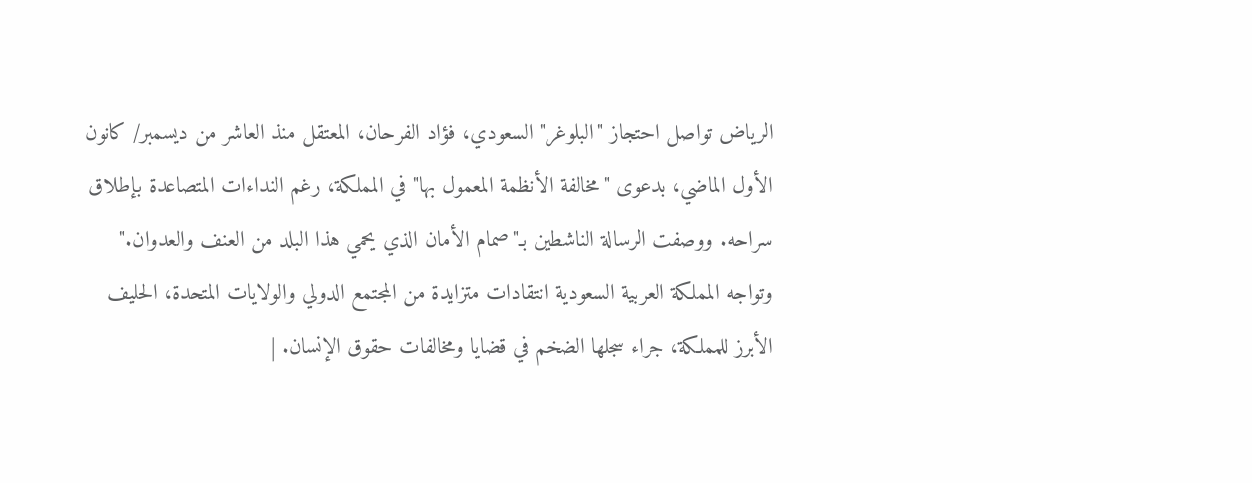الرياض تواصل احتجاز "البلوغر" السعودي، فؤاد الفرحان، المعتقل منذ العاشر من ديسمبر/ كانون الأول الماضي، بدعوى "مخالفة الأنظمة المعمول بها" في المملكة، رغم النداءات المتصاعدة بإطلاق سراحه. ووصفت الرسالة الناشطين بـ"صمام الأمان الذي يحمي هذا البلد من العنف والعدوان." وتواجه المملكة العربية السعودية انتقادات متزايدة من المجتمع الدولي والولايات المتحدة، الحليف الأبرز للمملكة، جراء سجلها الضخم في قضايا ومخالفات حقوق الإنسان. |